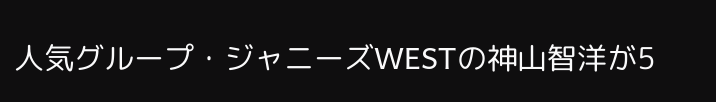人気グループ・ジャニーズWESTの神山智洋が5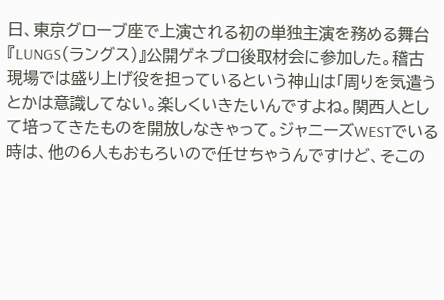日、東京グローブ座で上演される初の単独主演を務める舞台『LUNGS(ラングス)』公開ゲネプロ後取材会に参加した。稽古現場では盛り上げ役を担っているという神山は「周りを気遣うとかは意識してない。楽しくいきたいんですよね。関西人として培ってきたものを開放しなきゃって。ジャニーズWESTでいる時は、他の6人もおもろいので任せちゃうんですけど、そこの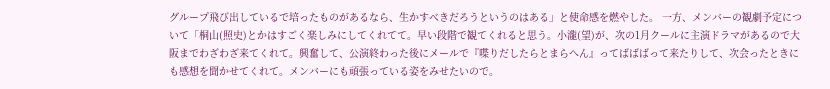グループ飛び出しているで培ったものがあるなら、生かすべきだろうというのはある」と使命感を燃やした。 一方、メンバーの観劇予定について「桐山(照史)とかはすごく楽しみにしてくれてて。早い段階で観てくれると思う。小瀧(望)が、次の1月クールに主演ドラマがあるので大阪までわざわざ来てくれて。興奮して、公演終わった後にメールで『喋りだしたらとまらへん』ってばばばって来たりして、次会ったときにも感想を聞かせてくれて。メンバーにも頑張っている姿をみせたいので。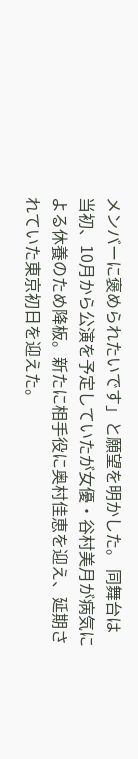メンバーに褒められたいです」と願望を明かした。 同舞台は当初、10月から公演を予定していたが女優・谷村美月が病気による休養のため降板。新たに相手役に奥村佳恵を迎え、延期されていた東京初日を迎えた。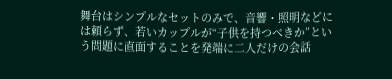舞台はシンプルなセットのみで、音響・照明などには頼らず、若いカップルが“子供を持つべきか”という問題に直面することを発端に二人だけの会話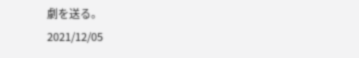劇を送る。
2021/12/05